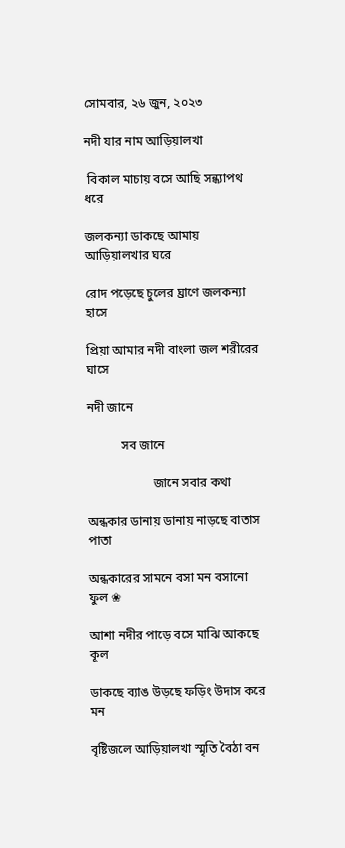সোমবার, ২৬ জুন, ২০২৩

নদী যার নাম আড়িয়ালখা

 বিকাল মাচায় বসে আছি সন্ধ্যাপথ ধরে

জলকন্যা ডাকছে আমায় আড়িয়ালখার ঘরে

রোদ পড়েছে চুলের ঘ্রাণে জলকন্যা হাসে

প্রিয়া আমার নদী বাংলা জল শরীরের ঘাসে

নদী জানে

           সব জানে

                     জানে সবার কথা

অন্ধকার ডানায় ডানায় নাড়ছে বাতাস পাতা

অন্ধকারের সামনে বসা মন বসানো ফুল ❀

আশা নদীর পাড়ে বসে মাঝি আকছে কূল

ডাকছে ব্যাঙ উড়ছে ফড়িং উদাস করে মন

বৃষ্টিজলে আড়িয়ালখা স্মৃতি বৈঠা বন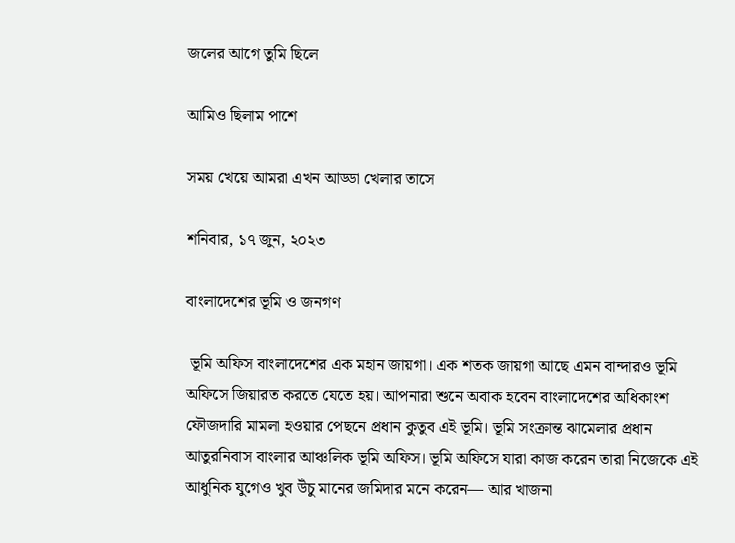জলের আগে তুমি ছিলে

আমিও ছিলাম পাশে

সময় খেয়ে আমরা এখন আড্ডা খেলার তাসে

শনিবার, ১৭ জুন, ২০২৩

বাংলাদেশের ভূমি ও জনগণ

 ভূমি অফিস বাংলাদেশের এক মহান জায়গা। এক শতক জায়গা আছে এমন বান্দারও ভূমি অফিসে জিয়ারত করতে যেতে হয়। আপনারা শুনে অবাক হবেন বাংলাদেশের অধিকাংশ ফৌজদারি মামলা হওয়ার পেছনে প্রধান কুতুব এই ভূমি। ভূমি সংক্রান্ত ঝামেলার প্রধান আতুরনিবাস বাংলার আঞ্চলিক ভূমি অফিস। ভূমি অফিসে যারা কাজ করেন তারা নিজেকে এই আধুনিক যুগেও খুব উঁচু মানের জমিদার মনে করেন— আর খাজনা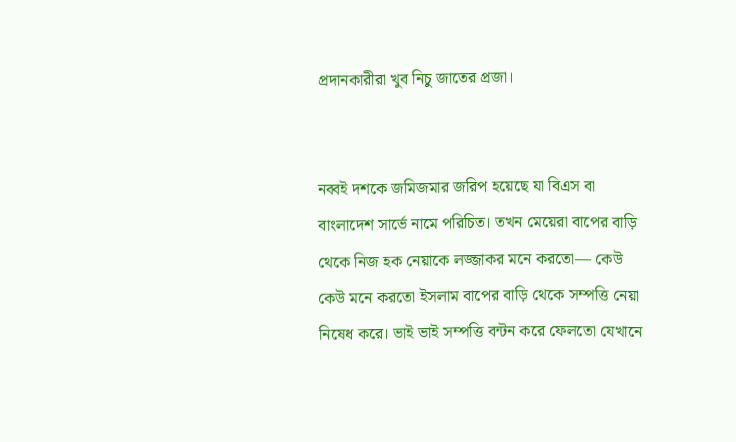প্রদানকারীরা খুব নিচু জাতের প্রজা।


নব্বই দশকে জমিজমার জরিপ হয়েছে যা বিএস বা বাংলাদেশ সার্ভে নামে পরিচিত। তখন মেয়েরা বাপের বাড়ি থেকে নিজ হক নেয়াকে লজ্জাকর মনে করতো— কেউ কেউ মনে করতো ইসলাম বাপের বাড়ি থেকে সম্পত্তি নেয়া নিষেধ করে। ভাই ভাই সম্পত্তি বন্টন করে ফেলতো যেখানে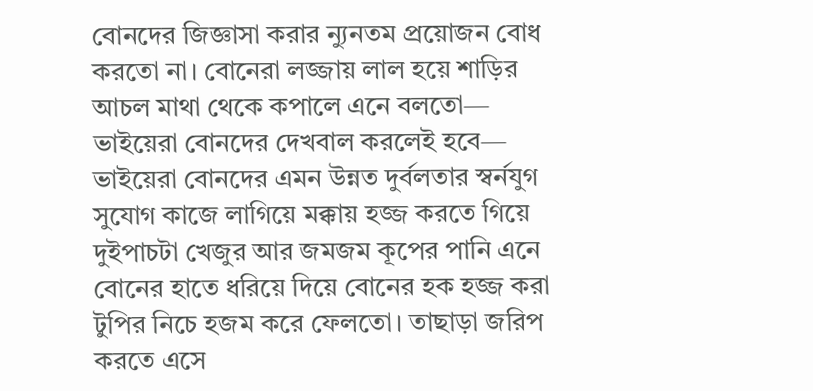বোনদের জিজ্ঞাসা করার ন্যুনতম প্রয়োজন বোধ করতো না। বোনেরা লজ্জায় লাল হয়ে শাড়ির আচল মাথা থেকে কপালে এনে বলতো— ভাইয়েরা বোনদের দেখবাল করলেই হবে— ভাইয়েরা বোনদের এমন উন্নত দুর্বলতার স্বর্নযুগ সুযোগ কাজে লাগিয়ে মক্কায় হজ্জ করতে গিয়ে দুইপাচটা খেজুর আর জমজম কূপের পানি এনে বোনের হাতে ধরিয়ে দিয়ে বোনের হক হজ্জ করা টুপির নিচে হজম করে ফেলতো। তাছাড়া জরিপ করতে এসে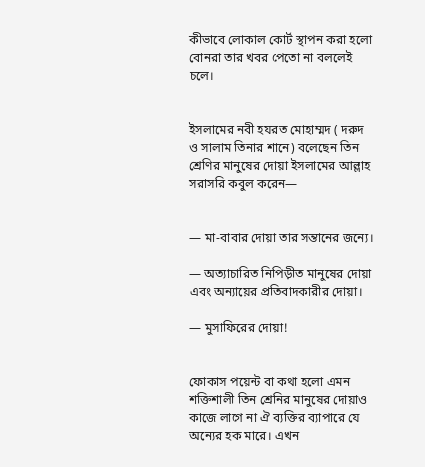কীভাবে লোকাল কোর্ট স্থাপন করা হলো বোনরা তার খবর পেতো না বললেই চলে।


ইসলামের নবী হযরত মোহাম্মদ ( দরুদ ও সালাম তিনার শানে) বলেছেন তিন শ্রেণির মানুষের দোয়া ইসলামের আল্লাহ সরাসরি কবুল করেন—


— মা-বাবার দোয়া তার সন্তানের জন্যে।

— অত্যাচারিত নিপিড়ীত মানুষের দোয়া এবং অন্যায়ের প্রতিবাদকারীর দোয়া।

— মুসাফিরের দোয়া!


ফোকাস পয়েন্ট বা কথা হলো এমন শক্তিশালী তিন শ্রেনির মানুষের দোয়াও কাজে লাগে না ঐ ব্যক্তির ব্যাপারে যে অন্যের হক মারে। এখন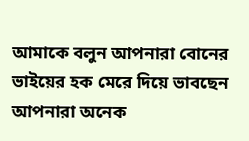আমাকে বলুন আপনারা বোনের ভাইয়ের হক মেরে দিয়ে ভাবছেন আপনারা অনেক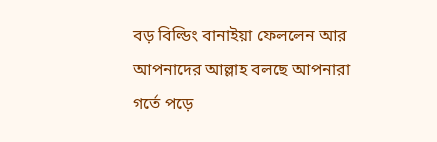বড় বিল্ডিং বানাইয়া ফেললেন আর আপনাদের আল্লাহ বলছে আপনারা গর্তে পড়ে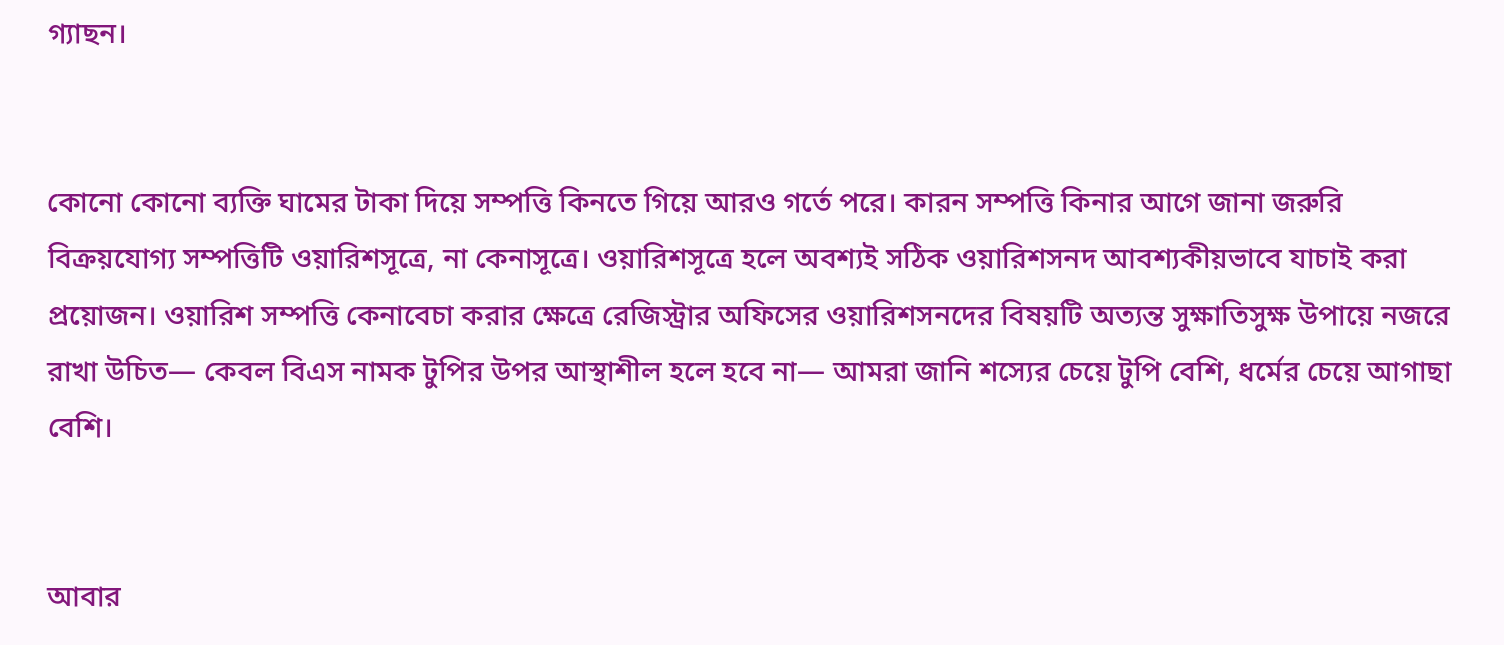গ্যাছন।


কোনো কোনো ব্যক্তি ঘামের টাকা দিয়ে সম্পত্তি কিনতে গিয়ে আরও গর্তে পরে। কারন সম্পত্তি কিনার আগে জানা জরুরি বিক্রয়যোগ্য সম্পত্তিটি ওয়ারিশসূত্রে, না কেনাসূত্রে। ওয়ারিশসূত্রে হলে অবশ্যই সঠিক ওয়ারিশসনদ আবশ্যকীয়ভাবে যাচাই করা প্রয়োজন। ওয়ারিশ সম্পত্তি কেনাবেচা করার ক্ষেত্রে রেজিস্ট্রার অফিসের ওয়ারিশসনদের বিষয়টি অত্যন্ত সুক্ষাতিসুক্ষ উপায়ে নজরে রাখা উচিত— কেবল বিএস নামক টুপির উপর আস্থাশীল হলে হবে না— আমরা জানি শস্যের চেয়ে টুপি বেশি, ধর্মের চেয়ে আগাছা বেশি।


আবার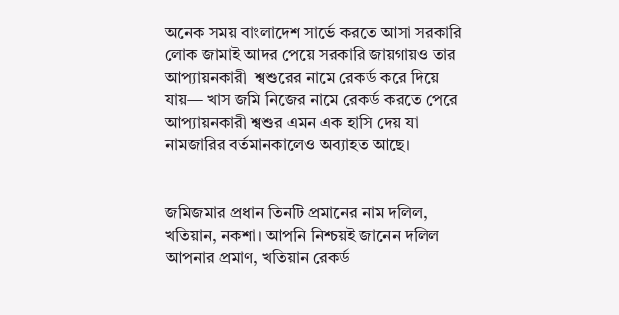অনেক সময় বাংলাদেশ সার্ভে করতে আসা সরকারি লোক জামাই আদর পেয়ে সরকারি জায়গায়ও তার আপ্যায়নকারী  শ্বশুরের নামে রেকর্ড করে দিয়ে যায়— খাস জমি নিজের নামে রেকর্ড করতে পেরে আপ্যায়নকারী শ্বশুর এমন এক হাসি দেয় যা  নামজারির বর্তমানকালেও অব্যাহত আছে।


জমিজমার প্রধান তিনটি প্রমানের নাম দলিল, খতিয়ান, নকশা। আপনি নিশ্চয়ই জানেন দলিল আপনার প্রমাণ, খতিয়ান রেকর্ড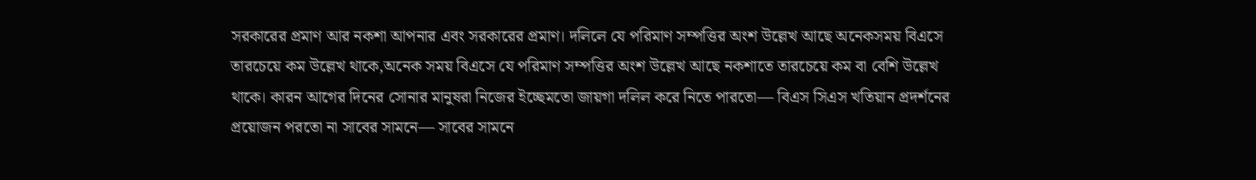সরকারের প্রমাণ আর নকশা আপনার এবং সরকারের প্রমাণ। দলিলে যে পরিমাণ সম্পত্তির অংশ উল্লেখ আছে অনেকসময় বিএসে তারচেয়ে কম উল্লেখ থাকে,অনেক সময় বিএসে যে পরিমাণ সম্পত্তির অংশ উল্লেখ আছে নকশাতে তারচেয়ে কম বা বেশি উল্লেখ থাকে। কারন আগের দিনের সোনার মানুষরা নিজের ইচ্ছেমতো জায়গা দলিল করে নিতে পারতো— বিএস সিএস খতিয়ান প্রদর্শনের প্রয়োজন পরতো না সাবের সামনে— সাবের সামনে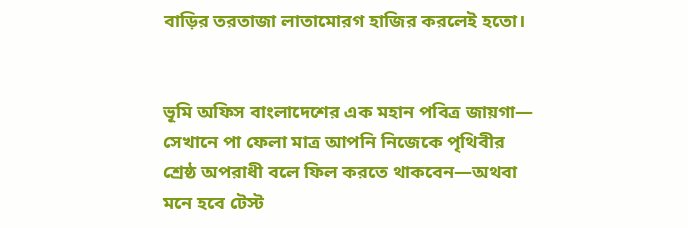বাড়ির তরতাজা লাতামোরগ হাজির করলেই হতো।


ভূমি অফিস বাংলাদেশের এক মহান পবিত্র জায়গা— সেখানে পা ফেলা মাত্র আপনি নিজেকে পৃথিবীর শ্রেষ্ঠ অপরাধী বলে ফিল করতে থাকবেন—অথবা মনে হবে টেস্ট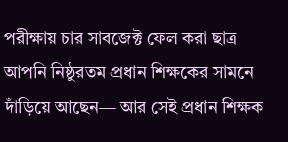পরীক্ষায় চার সাবজেক্ট ফেল করা ছাত্র আপনি নিষ্ঠুরতম প্রধান শিক্ষকের সামনে দাঁড়িয়ে আছেন— আর সেই প্রধান শিক্ষক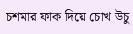চশমার ফাক দিয়ে চোখ উচু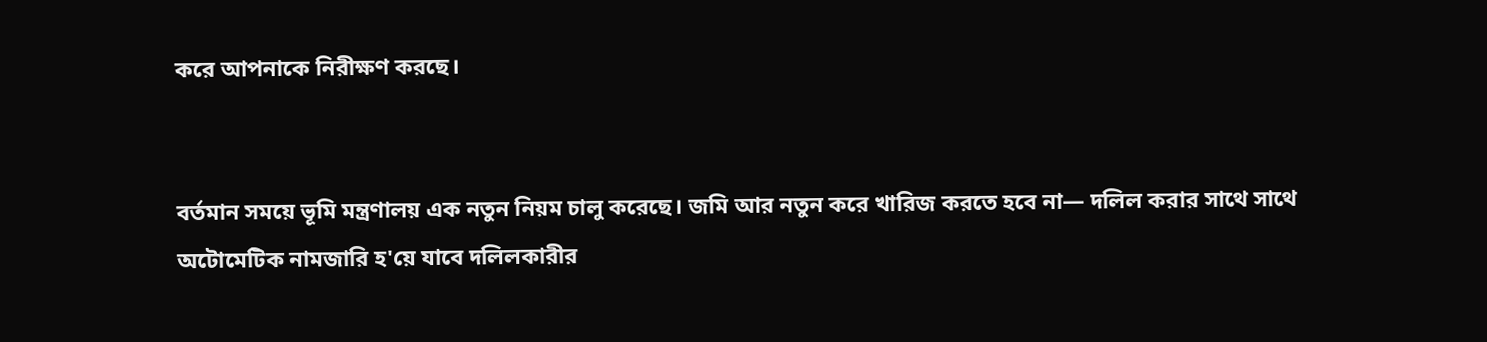করে আপনাকে নিরীক্ষণ করছে।


বর্তমান সময়ে ভূমি মন্ত্রণালয় এক নতুন নিয়ম চালু করেছে। জমি আর নতুন করে খারিজ করতে হবে না— দলিল করার সাথে সাথে অটোমেটিক নামজারি হ'য়ে যাবে দলিলকারীর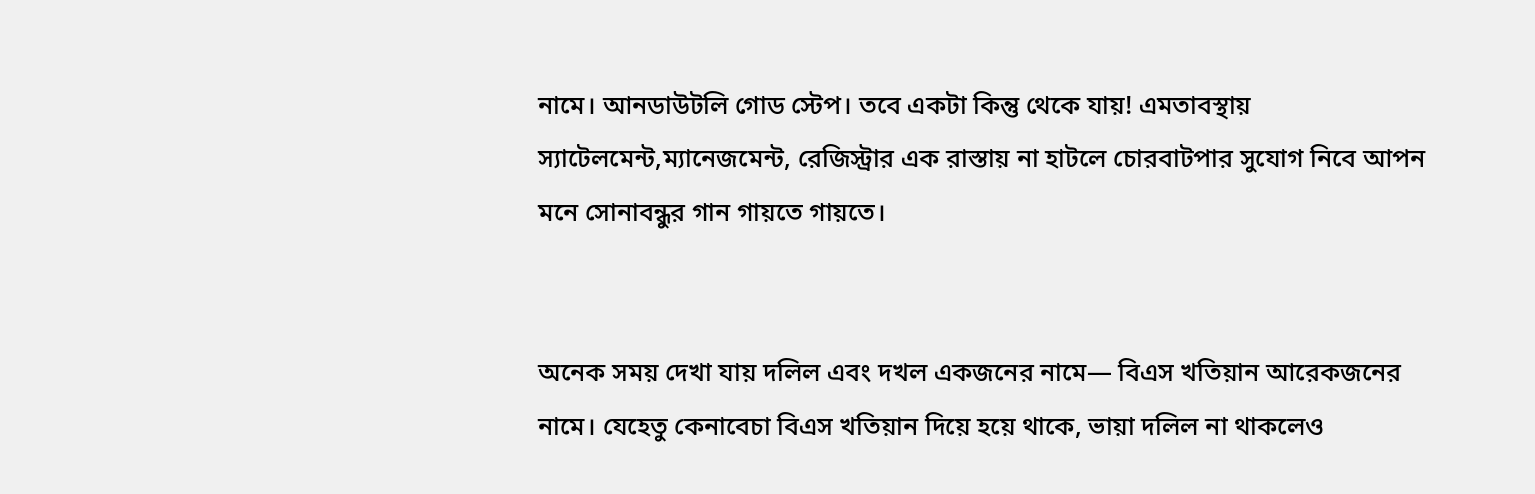নামে। আনডাউটলি গোড স্টেপ। তবে একটা কিন্তু থেকে যায়! এমতাবস্থায় স্যাটেলমেন্ট,ম্যানেজমেন্ট, রেজিস্ট্রার এক রাস্তায় না হাটলে চোরবাটপার সুযোগ নিবে আপন মনে সোনাবন্ধুর গান গায়তে গায়তে।


অনেক সময় দেখা যায় দলিল এবং দখল একজনের নামে— বিএস খতিয়ান আরেকজনের নামে। যেহেতু কেনাবেচা বিএস খতিয়ান দিয়ে হয়ে থাকে, ভায়া দলিল না থাকলেও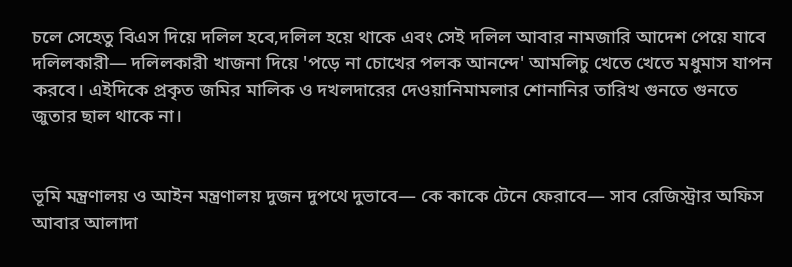চলে সেহেতু বিএস দিয়ে দলিল হবে,দলিল হয়ে থাকে এবং সেই দলিল আবার নামজারি আদেশ পেয়ে যাবে দলিলকারী— দলিলকারী খাজনা দিয়ে 'পড়ে না চোখের পলক আনন্দে' আমলিচু খেতে খেতে মধুমাস যাপন করবে। এইদিকে প্রকৃত জমির মালিক ও দখলদারের দেওয়ানিমামলার শোনানির তারিখ গুনতে গুনতে জুতার ছাল থাকে না।


ভূমি মন্ত্রণালয় ও আইন মন্ত্রণালয় দুজন দুপথে দুভাবে— কে কাকে টেনে ফেরাবে— সাব রেজিস্ট্রার অফিস আবার আলাদা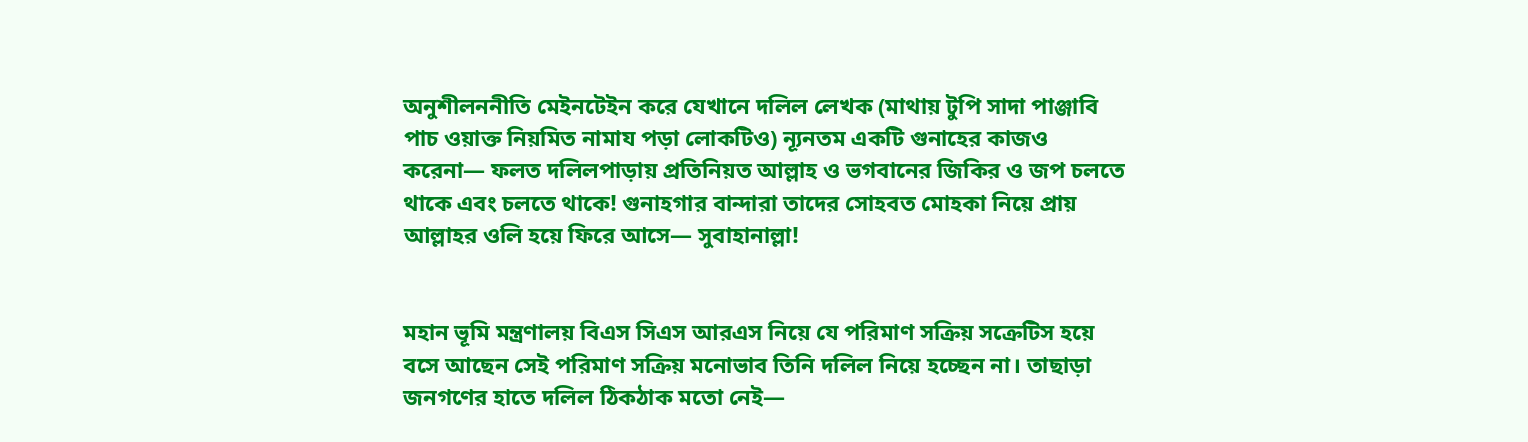অনুশীলননীতি মেইনটেইন করে যেখানে দলিল লেখক (মাথায় টুপি সাদা পাঞ্জাবি পাচ ওয়াক্ত নিয়মিত নামায পড়া লোকটিও) ন্যূনতম একটি গুনাহের কাজও করেনা— ফলত দলিলপাড়ায় প্রতিনিয়ত আল্লাহ ও ভগবানের জিকির ও জপ চলতে থাকে এবং চলতে থাকে! গুনাহগার বান্দারা তাদের সোহবত মোহকা নিয়ে প্রায় আল্লাহর ওলি হয়ে ফিরে আসে— সুবাহানাল্লা!


মহান ভূমি মন্ত্রণালয় বিএস সিএস আরএস নিয়ে যে পরিমাণ সক্রিয় সক্রেটিস হয়ে বসে আছেন সেই পরিমাণ সক্রিয় মনোভাব তিনি দলিল নিয়ে হচ্ছেন না। তাছাড়া জনগণের হাতে দলিল ঠিকঠাক মতো নেই—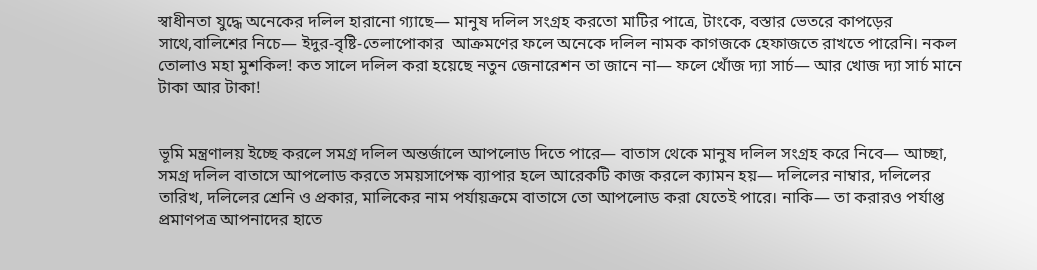স্বাধীনতা যুদ্ধে অনেকের দলিল হারানো গ্যাছে— মানুষ দলিল সংগ্রহ করতো মাটির পাত্রে, টাংকে, বস্তার ভেতরে কাপড়ের সাথে,বালিশের নিচে— ইদুর-বৃষ্টি-তেলাপোকার  আক্রমণের ফলে অনেকে দলিল নামক কাগজকে হেফাজতে রাখতে পারেনি। নকল তোলাও মহা মুশকিল! কত সালে দলিল করা হয়েছে নতুন জেনারেশন তা জানে না— ফলে খোঁজ দ্যা সার্চ— আর খোজ দ্যা সার্চ মানে টাকা আর টাকা!


ভূমি মন্ত্রণালয় ইচ্ছে করলে সমগ্র দলিল অন্তর্জালে আপলোড দিতে পারে— বাতাস থেকে মানুষ দলিল সংগ্রহ করে নিবে— আচ্ছা, সমগ্র দলিল বাতাসে আপলোড করতে সময়সাপেক্ষ ব্যাপার হলে আরেকটি কাজ করলে ক্যামন হয়— দলিলের নাম্বার, দলিলের তারিখ, দলিলের শ্রেনি ও প্রকার, মালিকের নাম পর্যায়ক্রমে বাতাসে তো আপলোড করা যেতেই পারে। নাকি— তা করারও পর্যাপ্ত প্রমাণপত্র আপনাদের হাতে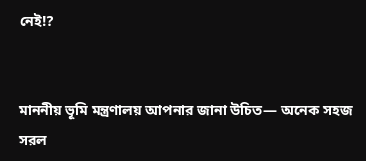নেই!?


মাননীয় ভূমি মন্ত্রণালয় আপনার জানা উচিত— অনেক সহজ সরল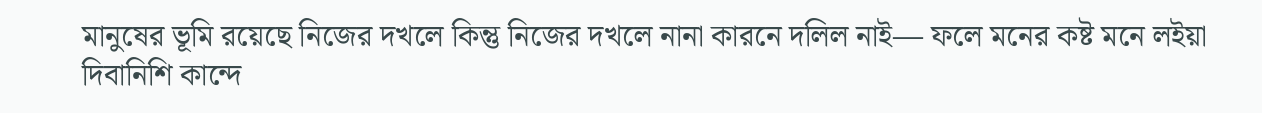মানুষের ভূমি রয়েছে নিজের দখলে কিন্তু নিজের দখলে নানা কারনে দলিল নাই— ফলে মনের কষ্ট মনে লইয়া দিবানিশি কান্দে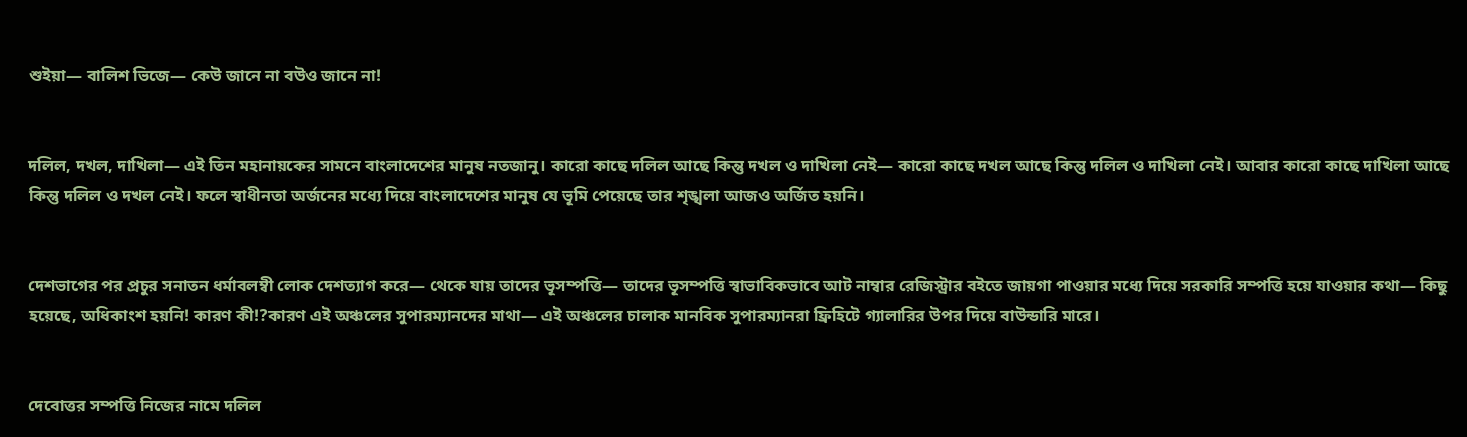শুইয়া— বালিশ ভিজে— কেউ জানে না বউও জানে না!


দলিল, দখল, দাখিলা— এই তিন মহানায়কের সামনে বাংলাদেশের মানুষ নতজানু। কারো কাছে দলিল আছে কিন্তু দখল ও দাখিলা নেই— কারো কাছে দখল আছে কিন্তু দলিল ও দাখিলা নেই। আবার কারো কাছে দাখিলা আছে কিন্তু দলিল ও দখল নেই। ফলে স্বাধীনতা অর্জনের মধ্যে দিয়ে বাংলাদেশের মানুষ যে ভূমি পেয়েছে তার শৃঙ্খলা আজও অর্জিত হয়নি।


দেশভাগের পর প্রচুর সনাতন ধর্মাবলম্বী লোক দেশত্যাগ করে— থেকে যায় তাদের ভূসম্পত্তি— তাদের ভূসম্পত্তি স্বাভাবিকভাবে আট নাম্বার রেজিস্ট্রার বইতে জায়গা পাওয়ার মধ্যে দিয়ে সরকারি সম্পত্তি হয়ে যাওয়ার কথা— কিছু হয়েছে, অধিকাংশ হয়নি! কারণ কী!?কারণ এই অঞ্চলের সুপারম্যানদের মাথা— এই অঞ্চলের চালাক মানবিক সুপারম্যানরা ফ্রিহিটে গ্যালারির উপর দিয়ে বাউন্ডারি মারে।


দেবোত্তর সম্পত্তি নিজের নামে দলিল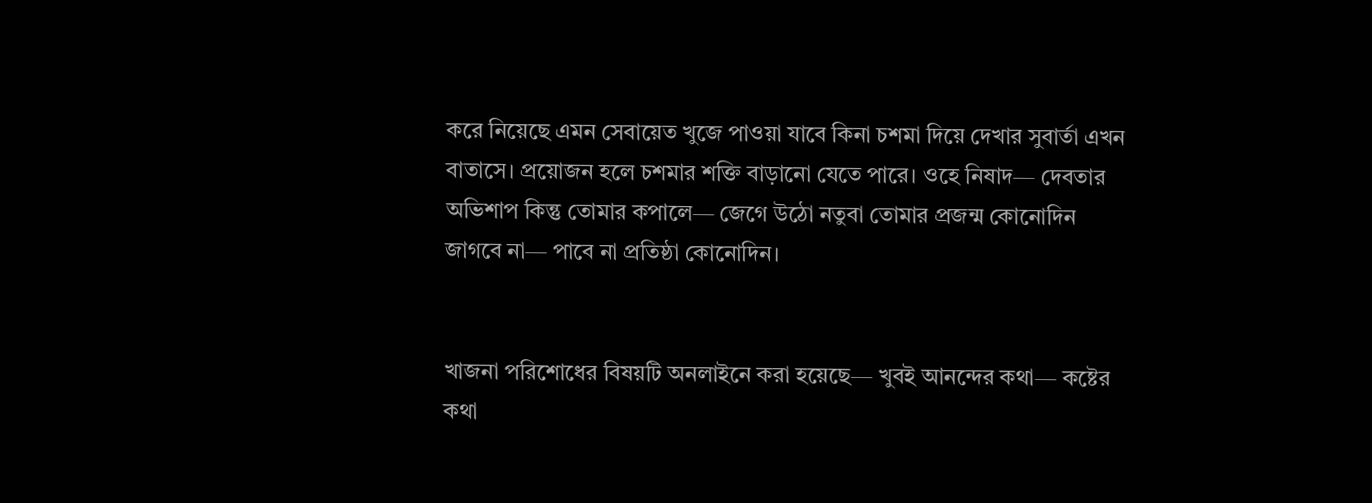করে নিয়েছে এমন সেবায়েত খুজে পাওয়া যাবে কিনা চশমা দিয়ে দেখার সুবার্তা এখন বাতাসে। প্রয়োজন হলে চশমার শক্তি বাড়ানো যেতে পারে। ওহে নিষাদ— দেবতার অভিশাপ কিন্তু তোমার কপালে— জেগে উঠো নতুবা তোমার প্রজন্ম কোনোদিন জাগবে না— পাবে না প্রতিষ্ঠা কোনোদিন।


খাজনা পরিশোধের বিষয়টি অনলাইনে করা হয়েছে— খুবই আনন্দের কথা— কষ্টের কথা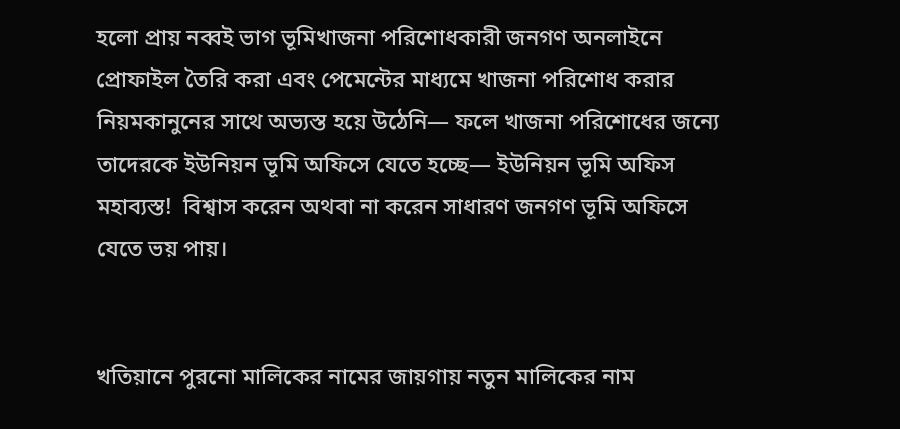হলো প্রায় নব্বই ভাগ ভূমিখাজনা পরিশোধকারী জনগণ অনলাইনে প্রোফাইল তৈরি করা এবং পেমেন্টের মাধ্যমে খাজনা পরিশোধ করার নিয়মকানুনের সাথে অভ্যস্ত হয়ে উঠেনি— ফলে খাজনা পরিশোধের জন্যে তাদেরকে ইউনিয়ন ভূমি অফিসে যেতে হচ্ছে— ইউনিয়ন ভূমি অফিস মহাব্যস্ত!  বিশ্বাস করেন অথবা না করেন সাধারণ জনগণ ভূমি অফিসে যেতে ভয় পায়।


খতিয়ানে পুরনো মালিকের নামের জায়গায় নতুন মালিকের নাম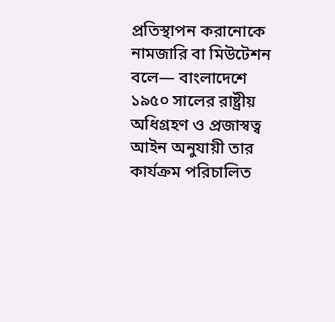প্রতিস্থাপন করানোকে নামজারি বা মিউটেশন বলে— বাংলাদেশে ১৯৫০ সালের রাষ্ট্রীয়  অধিগ্রহণ ও প্রজাস্বত্ব আইন অনুযায়ী তার কার্যক্রম পরিচালিত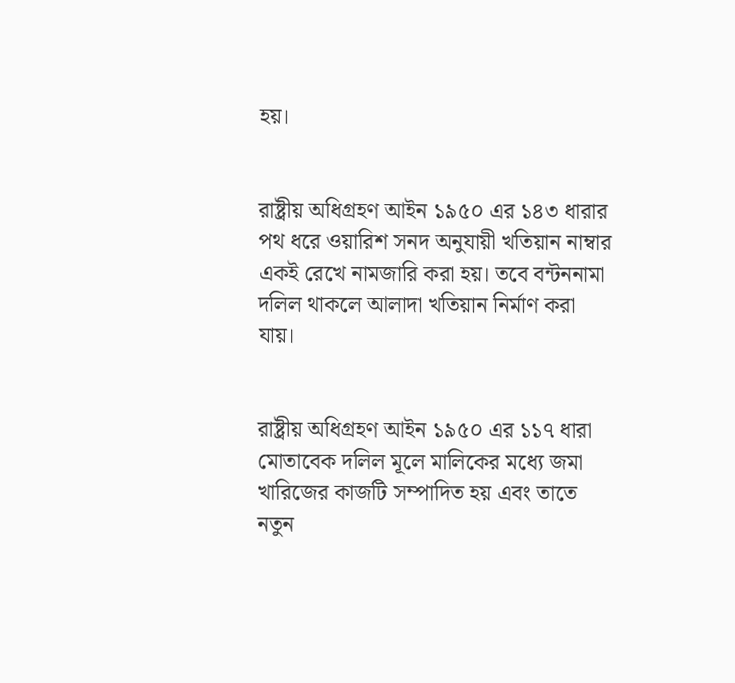হয়।


রাষ্ট্রীয় অধিগ্রহণ আইন ১৯৫০ এর ১৪৩ ধারার পথ ধরে ওয়ারিশ সনদ অনুযায়ী খতিয়ান নাম্বার একই রেখে নামজারি করা হয়। তবে বন্টননামা দলিল থাকলে আলাদা খতিয়ান নির্মাণ করা যায়।


রাষ্ট্রীয় অধিগ্রহণ আইন ১৯৫০ এর ১১৭ ধারা মোতাবেক দলিল মূলে মালিকের মধ্যে জমা খারিজের কাজটি সম্পাদিত হয় এবং তাতে নতুন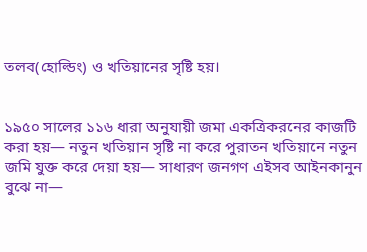তলব(হোল্ডিং) ও খতিয়ানের সৃষ্টি হয়।


১৯৫০ সালের ১১৬ ধারা অনুযায়ী জমা একত্রিকরনের কাজটি করা হয়— নতুন খতিয়ান সৃষ্টি না করে পুরাতন খতিয়ানে নতুন জমি যুক্ত করে দেয়া হয়— সাধারণ জনগণ এইসব আইনকানুন বুঝে না—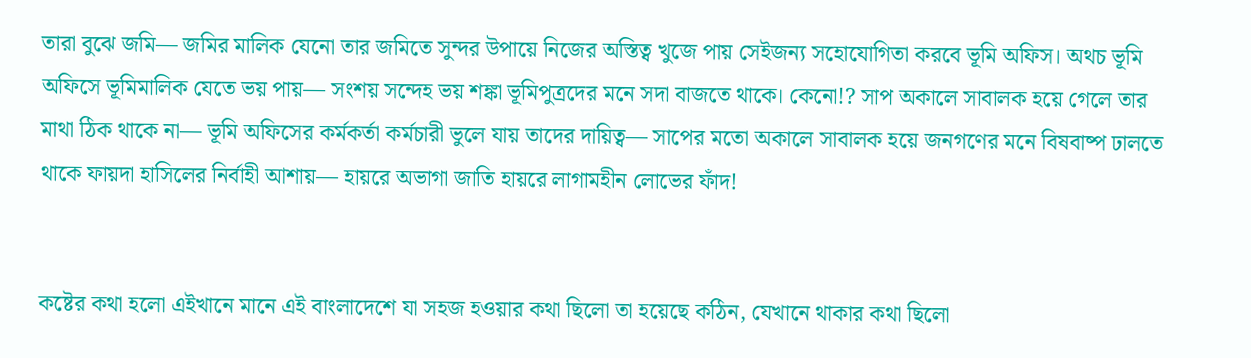তারা বুঝে জমি— জমির মালিক যেনো তার জমিতে সুন্দর উপায়ে নিজের অস্তিত্ব খুজে পায় সেইজন্য সহোযোগিতা করবে ভূমি অফিস। অথচ ভূমি অফিসে ভূমিমালিক যেতে ভয় পায়— সংশয় সন্দেহ ভয় শঙ্কা ভূমিপুত্রদের মনে সদা বাজতে থাকে। কেনো!? সাপ অকালে সাবালক হয়ে গেলে তার মাথা ঠিক থাকে না— ভূমি অফিসের কর্মকর্তা কর্মচারী ভুলে যায় তাদের দায়িত্ব— সাপের মতো অকালে সাবালক হয়ে জনগণের মনে বিষবাষ্প ঢালতে থাকে ফায়দা হাসিলের নির্বাহী আশায়— হায়রে অভাগা জাতি হায়রে লাগামহীন লোভের ফাঁদ!


কষ্টের কথা হলো এইখানে মানে এই বাংলাদেশে যা সহজ হওয়ার কথা ছিলো তা হয়েছে কঠিন, যেখানে থাকার কথা ছিলো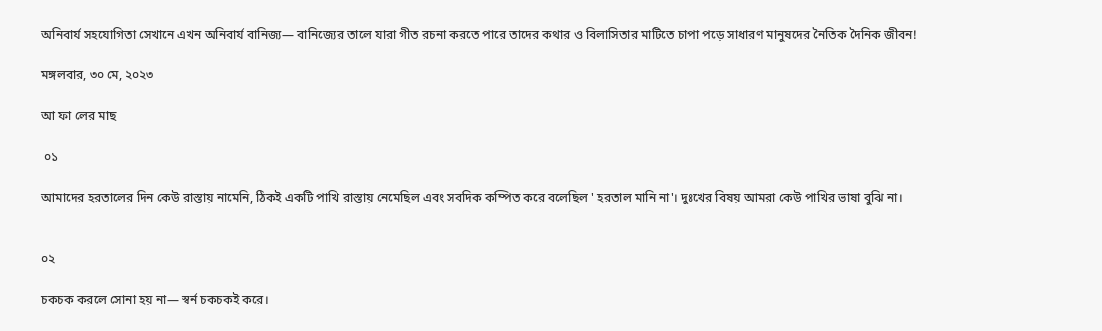অনিবার্য সহযোগিতা সেখানে এখন অনিবার্য বানিজ্য— বানিজ্যের তালে যারা গীত রচনা করতে পারে তাদের কথার ও বিলাসিতার মাটিতে চাপা পড়ে সাধারণ মানুষদের নৈতিক দৈনিক জীবন!

মঙ্গলবার, ৩০ মে, ২০২৩

আ ফা লের মাছ

 ০১

আমাদের হরতালের দিন কেউ রাস্তায় নামেনি, ঠিকই একটি পাখি রাস্তায় নেমেছিল এবং সবদিক কম্পিত করে বলেছিল ' হরতাল মানি না'। দুঃখের বিষয় আমরা কেউ পাখির ভাষা বুঝি না।


০২

চকচক করলে সোনা হয় না— স্বর্ন চকচকই করে।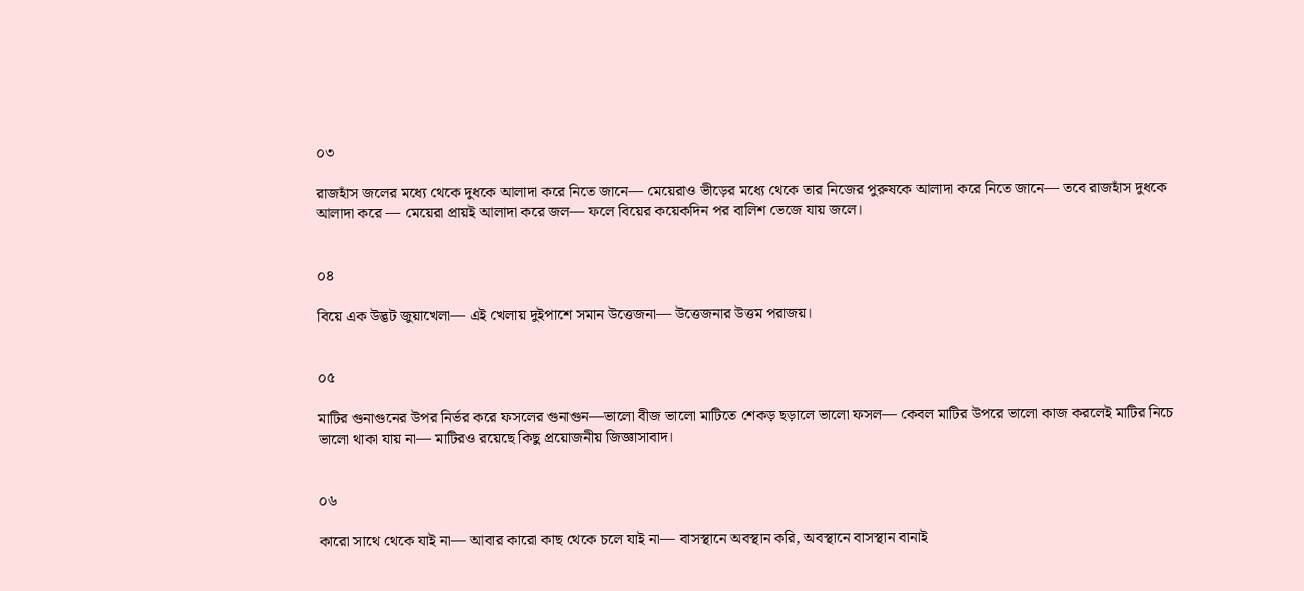০৩

রাজহাঁস জলের মধ্যে থেকে দুধকে আলাদা করে নিতে জানে— মেয়েরাও ভীড়ের মধ্যে থেকে তার নিজের পুরুষকে আলাদা করে নিতে জানে— তবে রাজহাঁস দুধকে আলাদা করে — মেয়েরা প্রায়ই আলাদা করে জল— ফলে বিয়ের কয়েকদিন পর বালিশ ভেজে যায় জলে।


০৪

বিয়ে এক উদ্ভট জুয়াখেলা— এই খেলায় দুইপাশে সমান উত্তেজনা— উত্তেজনার উত্তম পরাজয়।


০৫

মাটির গুনাগুনের উপর নির্ভর করে ফসলের গুনাগুন—ভালো বীজ ভালো মাটিতে শেকড় ছড়ালে ভালো ফসল— কেবল মাটির উপরে ভালো কাজ করলেই মাটির নিচে ভালো থাকা যায় না— মাটিরও রয়েছে কিছু প্রয়োজনীয় জিজ্ঞাসাবাদ।


০৬

কারো সাথে থেকে যাই না— আবার কারো কাছ থেকে চলে যাই না— বাসস্থানে অবস্থান করি, অবস্থানে বাসস্থান বানাই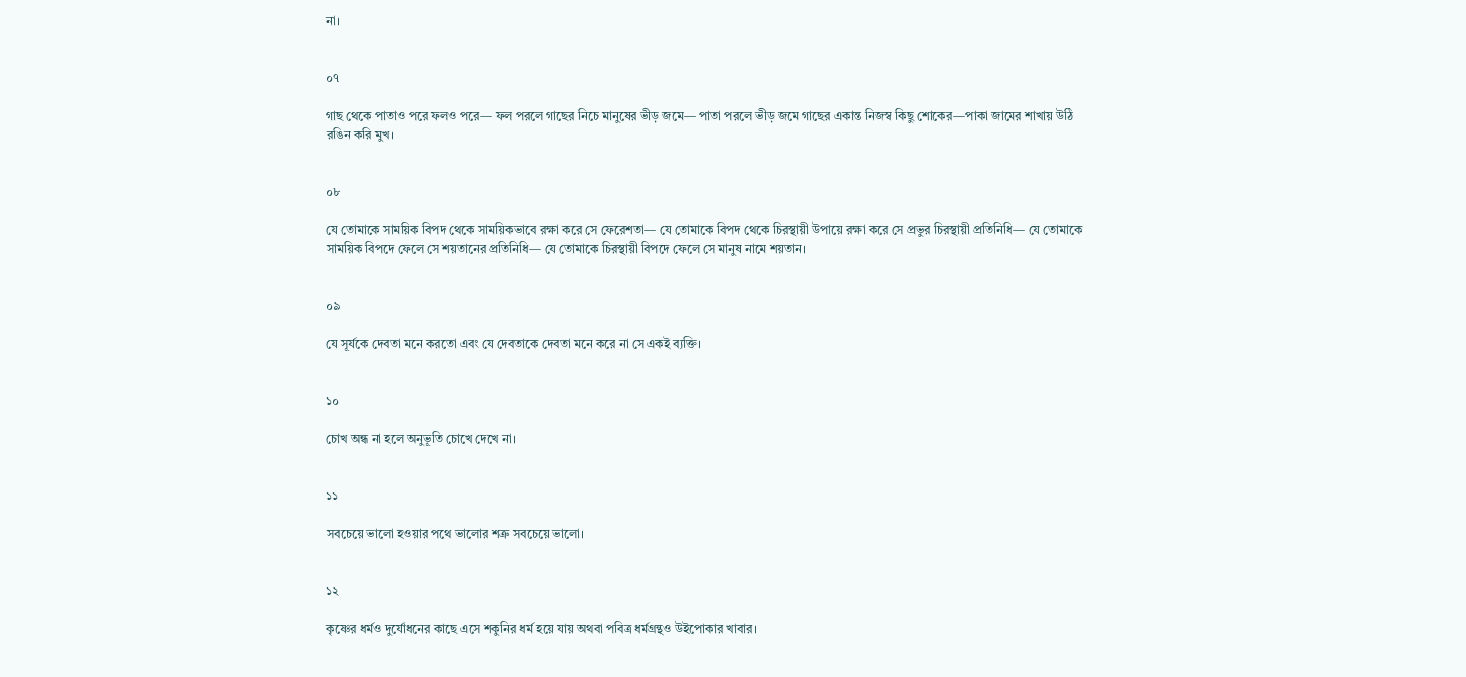না।


০৭

গাছ থেকে পাতাও পরে ফলও পরে— ফল পরলে গাছের নিচে মানুষের ভীড় জমে— পাতা পরলে ভীড় জমে গাছের একান্ত নিজস্ব কিছু শোকের—পাকা জামের শাখায় উঠি রঙিন করি মুখ।


০৮

যে তোমাকে সাময়িক বিপদ থেকে সাময়িকভাবে রক্ষা করে সে ফেরেশতা— যে তোমাকে বিপদ থেকে চিরস্থায়ী উপায়ে রক্ষা করে সে প্রভুর চিরস্থায়ী প্রতিনিধি— যে তোমাকে সাময়িক বিপদে ফেলে সে শয়তানের প্রতিনিধি— যে তোমাকে চিরস্থায়ী বিপদে ফেলে সে মানুষ নামে শয়তান।


০৯

যে সূর্যকে দেবতা মনে করতো এবং যে দেবতাকে দেবতা মনে করে না সে একই ব্যক্তি।


১০

চোখ অন্ধ না হলে অনুভূতি চোখে দেখে না।


১১

সবচেয়ে ভালো হওয়ার পথে ভালোর শত্রু সবচেয়ে ভালো।


১২

কৃষ্ণের ধর্মও দুর্যোধনের কাছে এসে শকুনির ধর্ম হয়ে যায় অথবা পবিত্র ধর্মগ্রন্থও উইপোকার খাবার।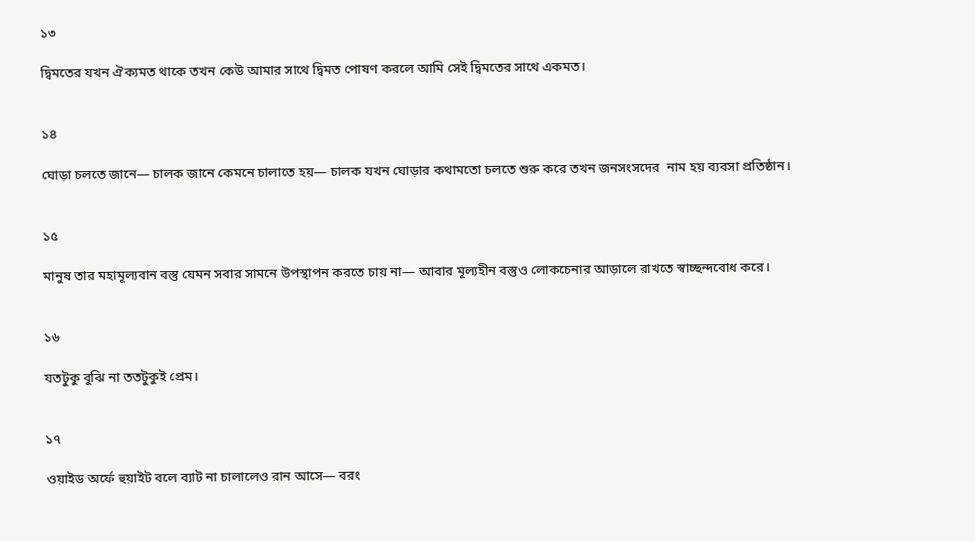১৩

দ্বিমতের যখন ঐক্যমত থাকে তখন কেউ আমার সাথে দ্বিমত পোষণ করলে আমি সেই দ্বিমতের সাথে একমত।


১৪

ঘোড়া চলতে জানে— চালক জানে কেমনে চালাতে হয়— চালক যখন ঘোড়ার কথামতো চলতে শুরু করে তখন জনসংসদের  নাম হয় ব্যবসা প্রতিষ্ঠান।


১৫

মানুষ তার মহামূল্যবান বস্তু যেমন সবার সামনে উপস্থাপন করতে চায় না— আবার মূল্যহীন বস্তুও লোকচেনার আড়ালে রাখতে স্বাচ্ছন্দবোধ করে।


১৬

যতটুকু বুঝি না ততটুকুই প্রেম।


১৭

ওয়াইড অর্ফে হুয়াইট বলে ব্যাট না চালালেও রান আসে— বরং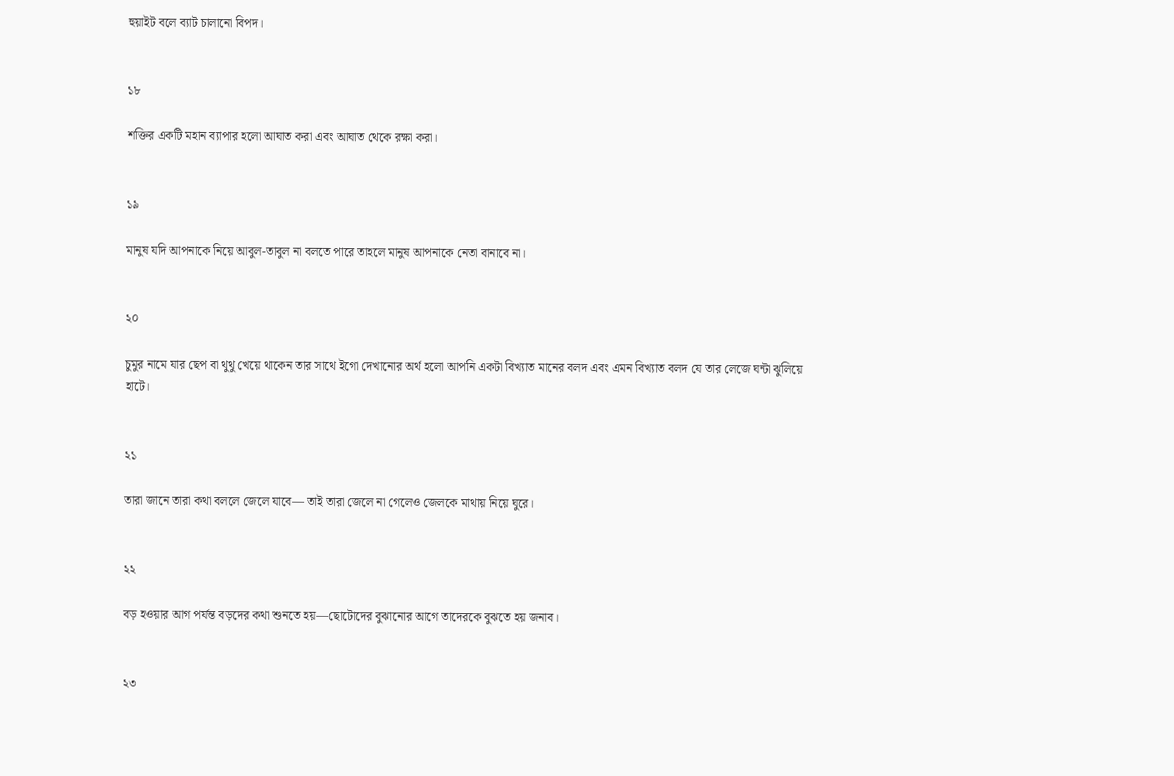হুয়াইট বলে ব্যাট চালানো বিপদ।


১৮

শক্তির একটি মহান ব্যাপার হলো আঘাত করা এবং আঘাত থেকে রক্ষা করা।


১৯

মানুষ যদি আপনাকে নিয়ে আবুল-তাবুল না বলতে পারে তাহলে মানুষ আপনাকে নেতা বানাবে না।


২০

চুমুর নামে যার ছেপ বা থুথু খেয়ে থাকেন তার সাথে ইগো দেখানোর অর্থ হলো আপনি একটা বিখ্যাত মানের বলদ এবং এমন বিখ্যাত বলদ যে তার লেজে ঘন্টা ঝুলিয়ে হাটে।


২১

তারা জানে তারা কথা বললে জেলে যাবে— তাই তারা জেলে না গেলেও জেলকে মাথায় নিয়ে ঘুরে।


২২

বড় হওয়ার আগ পর্যন্ত বড়দের কথা শুনতে হয়—ছোটোদের বুঝানোর আগে তাদেরকে বুঝতে হয় জনাব।


২৩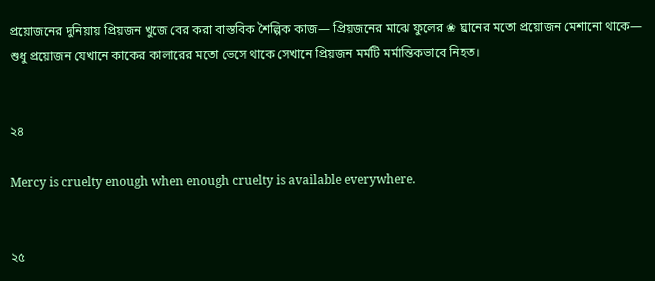প্রয়োজনের দুনিয়ায় প্রিয়জন খুজে বের করা বাস্তবিক শৈল্পিক কাজ— প্রিয়জনের মাঝে ফুলের ❀ ঘ্রানের মতো প্রয়োজন মেশানো থাকে— শুধু প্রয়োজন যেখানে কাকের কালারের মতো ভেসে থাকে সেখানে প্রিয়জন মর্মটি মর্মান্তিকভাবে নিহত।


২৪

Mercy is cruelty enough when enough cruelty is available everywhere.


২৫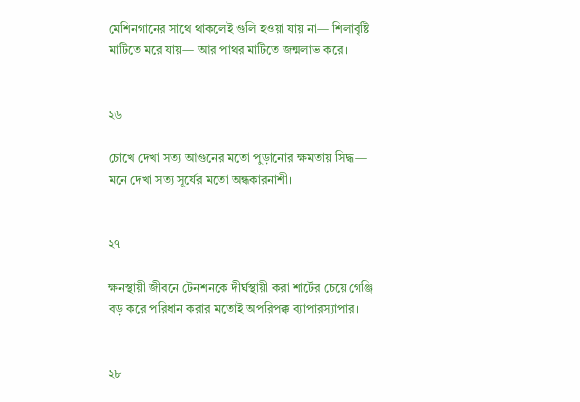মেশিনগানের সাথে থাকলেই গুলি হওয়া যায় না— শিলাবৃষ্টি মাটিতে মরে যায়— আর পাথর মাটিতে জন্মলাভ করে।


২৬

চোখে দেখা সত্য আগুনের মতো পুড়ানোর ক্ষমতায় সিদ্ধ— মনে দেখা সত্য সূর্যের মতো অন্ধকারনাশী।


২৭

ক্ষনস্থায়ী জীবনে টেনশনকে দীর্ঘস্থায়ী করা শার্টের চেয়ে গেঞ্জি বড় করে পরিধান করার মতোই অপরিপক্ক ব্যাপারস্যাপার।


২৮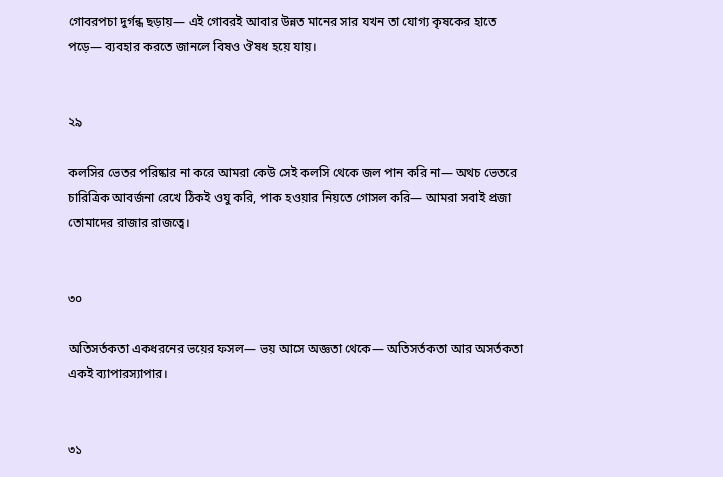গোবরপচা দুর্গন্ধ ছড়ায়— এই গোবরই আবার উন্নত মানের সার যখন তা যোগ্য কৃষকের হাতে পড়ে— ব্যবহার করতে জানলে বিষও ঔষধ হয়ে যায়।


২৯

কলসির ভেতর পরিষ্কার না করে আমরা কেউ সেই কলসি থেকে জল পান করি না— অথচ ভেতরে চারিত্রিক আবর্জনা রেখে ঠিকই ওযু করি, পাক হওয়ার নিয়তে গোসল করি— আমরা সবাই প্রজা তোমাদের রাজার রাজত্বে।


৩০

অতিসর্তকতা একধরনের ভয়ের ফসল— ভয় আসে অজ্ঞতা থেকে— অতিসর্তকতা আর অসর্তকতা একই ব্যাপারস্যাপার।


৩১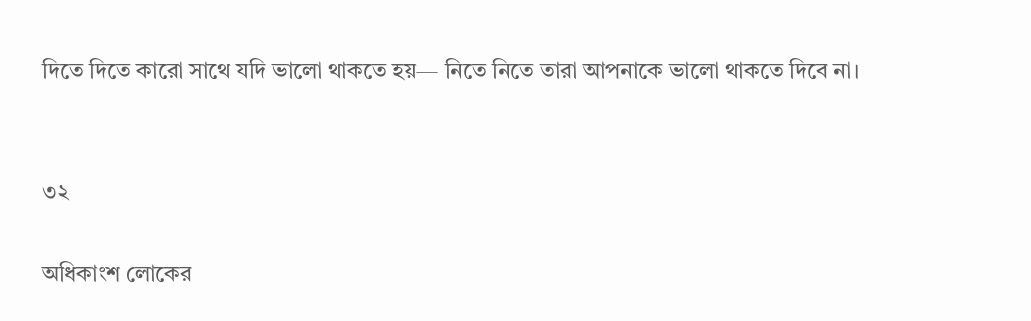দিতে দিতে কারো সাথে যদি ভালো থাকতে হয়— নিতে নিতে তারা আপনাকে ভালো থাকতে দিবে না।


৩২

অধিকাংশ লোকের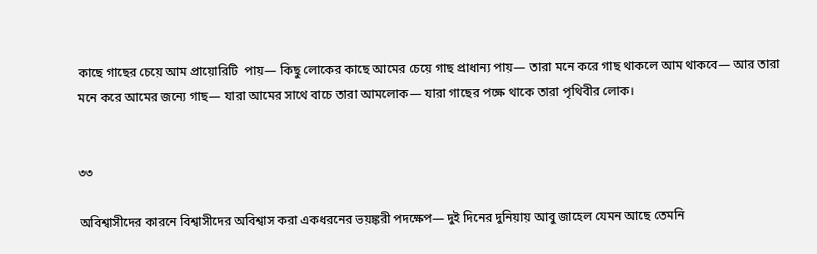কাছে গাছের চেয়ে আম প্রায়োরিটি  পায়— কিছু লোকের কাছে আমের চেয়ে গাছ প্রাধান্য পায়— তারা মনে করে গাছ থাকলে আম থাকবে— আর তারা মনে করে আমের জন্যে গাছ— যারা আমের সাথে বাচে তারা আমলোক— যারা গাছের পক্ষে থাকে তারা পৃথিবীর লোক।


৩৩

অবিশ্বাসীদের কারনে বিশ্বাসীদের অবিশ্বাস করা একধরনের ভয়ঙ্করী পদক্ষেপ— দুই দিনের দুনিয়ায় আবু জাহেল যেমন আছে তেমনি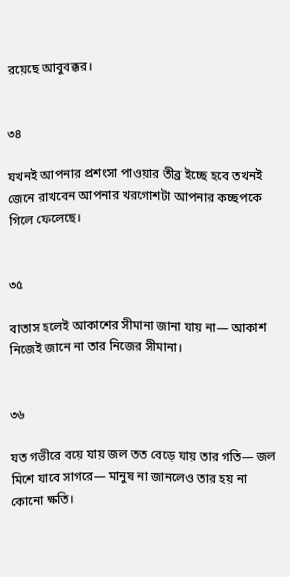রয়েছে আবুবক্কর।


৩৪

যখনই আপনার প্রশংসা পাওয়ার তীব্র ইচ্ছে হবে তখনই জেনে রাখবেন আপনার খরগোশটা আপনার কচ্ছপকে গিলে ফেলেছে।


৩৫

বাতাস হলেই আকাশের সীমানা জানা যায় না— আকাশ নিজেই জানে না তার নিজের সীমানা।


৩৬

যত গভীরে বয়ে যায় জল তত বেড়ে যায় তার গতি— জল  মিশে যাবে সাগরে— মানুষ না জানলেও তার হয় না কোনো ক্ষতি।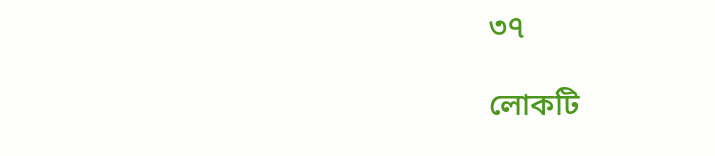৩৭

লোকটি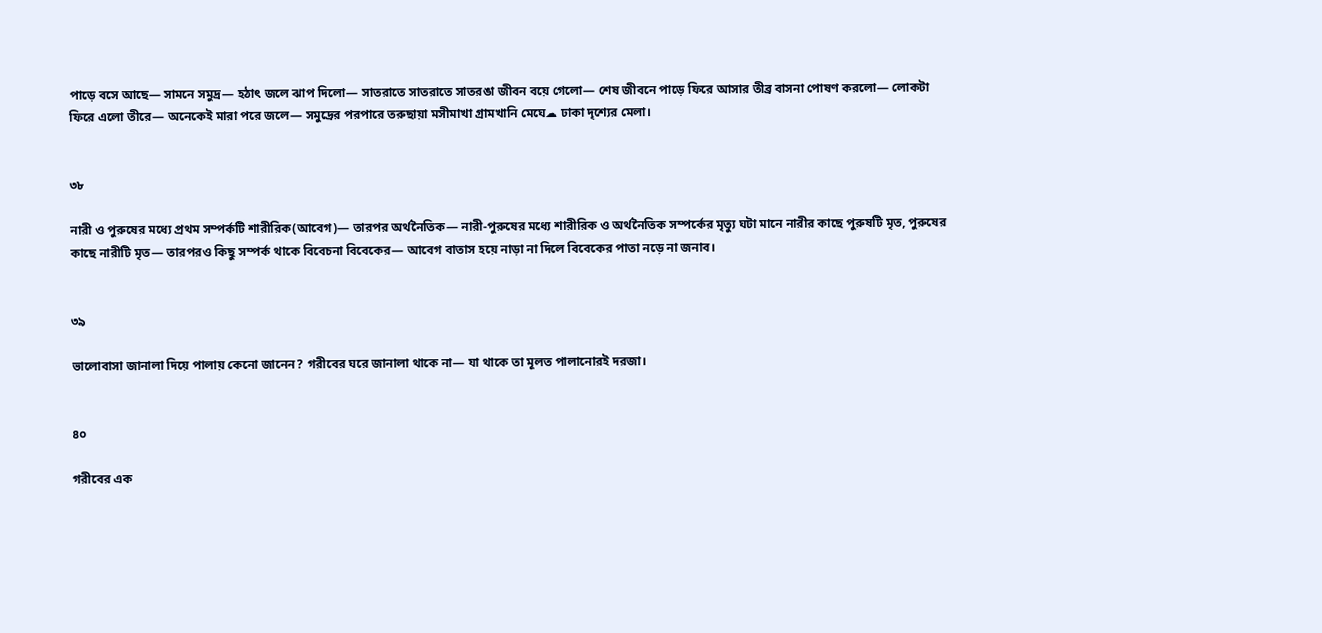পাড়ে বসে আছে— সামনে সমুদ্র— হঠাৎ জলে ঝাপ দিলো— সাতরাতে সাতরাতে সাতরঙা জীবন বয়ে গেলো— শেষ জীবনে পাড়ে ফিরে আসার তীব্র বাসনা পোষণ করলো— লোকটা ফিরে এলো তীরে— অনেকেই মারা পরে জলে— সমুদ্রের পরপারে তরুছায়া মসীমাখা গ্রামখানি মেঘে☁ ঢাকা দৃশ্যের মেলা।


৩৮

নারী ও পুরুষের মধ্যে প্রথম সম্পর্কটি শারীরিক(আবেগ)— তারপর অর্থনৈতিক— নারী-পুরুষের মধ্যে শারীরিক ও অর্থনৈতিক সম্পর্কের মৃত্যু ঘটা মানে নারীর কাছে পুরুষটি মৃত, পুরুষের কাছে নারীটি মৃত— তারপরও কিছু সম্পর্ক থাকে বিবেচনা বিবেকের— আবেগ বাতাস হয়ে নাড়া না দিলে বিবেকের পাতা নড়ে না জনাব।


৩৯

ভালোবাসা জানালা দিয়ে পালায় কেনো জানেন? গরীবের ঘরে জানালা থাকে না— যা থাকে তা মূলত পালানোরই দরজা।


৪০

গরীবের এক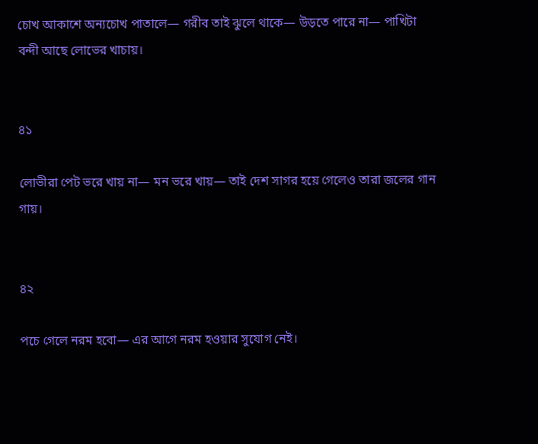চোখ আকাশে অন্যচোখ পাতালে— গরীব তাই ঝুলে থাকে— উড়তে পারে না— পাখিটা বন্দী আছে লোভের খাচায়।


৪১

লোভীরা পেট ভরে খায় না— মন ভরে খায়— তাই দেশ সাগর হয়ে গেলেও তারা জলের গান গায়।


৪২

পচে গেলে নরম হবো— এর আগে নরম হওয়ার সুযোগ নেই।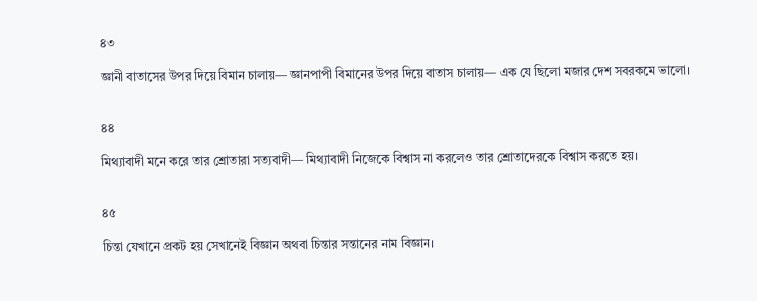৪৩

জ্ঞানী বাতাসের উপর দিয়ে বিমান চালায়— জ্ঞানপাপী বিমানের উপর দিয়ে বাতাস চালায়— এক যে ছিলো মজার দেশ সবরকমে ভালো।


৪৪

মিথ্যাবাদী মনে করে তার শ্রোতারা সত্যবাদী— মিথ্যাবাদী নিজেকে বিশ্বাস না করলেও তার শ্রোতাদেরকে বিশ্বাস করতে হয়।


৪৫

চিন্তা যেখানে প্রকট হয় সেখানেই বিজ্ঞান অথবা চিন্তার সন্তানের নাম বিজ্ঞান।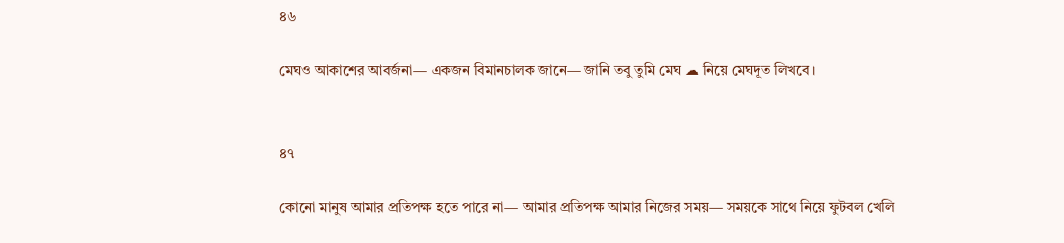৪৬

মেঘও আকাশের আবর্জনা— একজন বিমানচালক জানে— জানি তবু তুমি মেঘ ☁ নিয়ে মেঘদূত লিখবে।


৪৭

কোনো মানুষ আমার প্রতিপক্ষ হতে পারে না— আমার প্রতিপক্ষ আমার নিজের সময়— সময়কে সাথে নিয়ে ফুটবল খেলি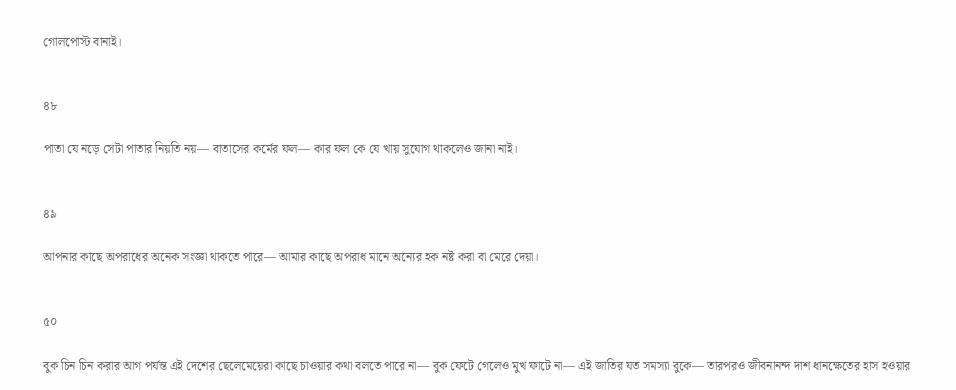গোলপোস্ট বানাই।


৪৮

পাতা যে নড়ে সেটা পাতার নিয়তি নয়— বাতাসের কর্মের ফল— কার ফল কে যে খায় সুযোগ থাকলেও জানা নাই।


৪৯

আপনার কাছে অপরাধের অনেক সংজ্ঞা থাকতে পারে— আমার কাছে অপরাধ মানে অন্যের হক নষ্ট করা বা মেরে দেয়া।


৫০

বুক চিন চিন করার আগ পর্যন্ত এই দেশের ছেলেমেয়েরা কাছে চাওয়ার কথা বলতে পারে না— বুক ফেটে গেলেও মুখ ফাটে না— এই জাতির যত সমস্যা বুকে— তারপরও জীবনানন্দ দাশ ধানক্ষেতের হাস হওয়ার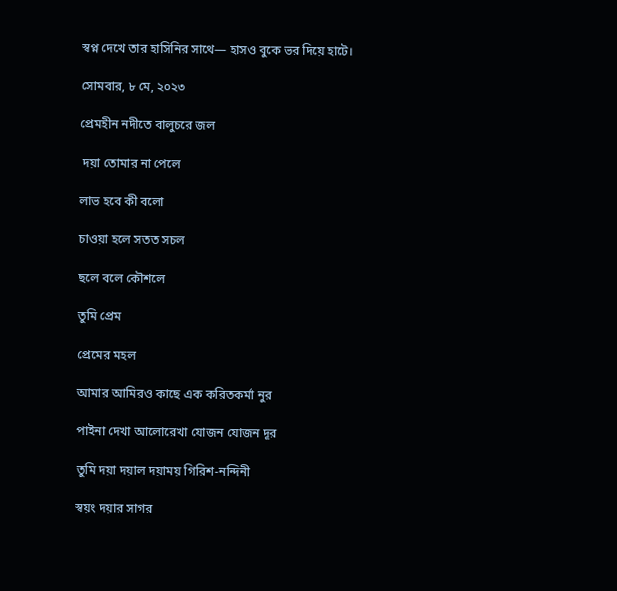স্বপ্ন দেখে তার হাসিনির সাথে— হাসও বুকে ভর দিয়ে হাটে।

সোমবার, ৮ মে, ২০২৩

প্রেমহীন নদীতে বালুচরে জল

 দয়া তোমার না পেলে

লাভ হবে কী বলো

চাওয়া হলে সতত সচল

ছলে বলে কৌশলে

তুমি প্রেম

প্রেমের মহল

আমার আমিরও কাছে এক করিতকর্মা নুর

পাইনা দেখা আলোরেখা যোজন যোজন দূর

তুমি দয়া দয়াল দয়াময় গিরিশ-নন্দিনী

স্বয়ং দয়ার সাগর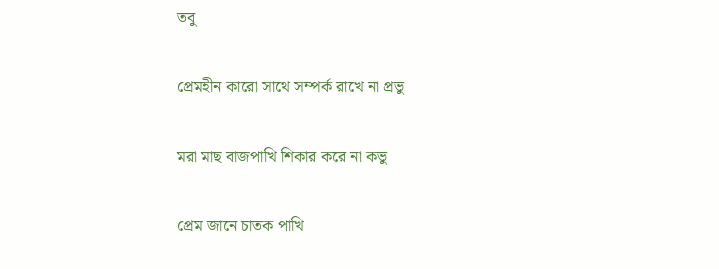তবু

প্রেমহীন কারো সাথে সম্পর্ক রাখে না প্রভু

মরা মাছ বাজপাখি শিকার করে না কভু

প্রেম জানে চাতক পাখি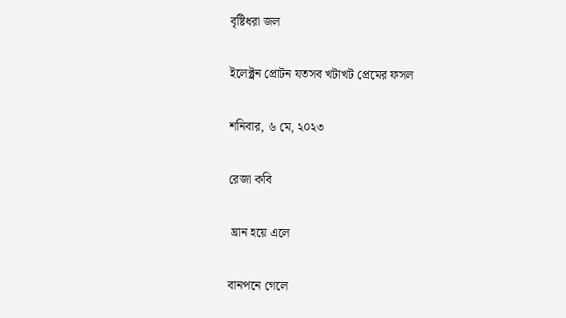বৃষ্টিধরা জল

ইলেক্ট্রন প্রোটন যতসব খটাখট প্রেমের ফসল

শনিবার, ৬ মে, ২০২৩

রেজা কবি

 ঘ্রান হয়ে এলে

বানপনে গেলে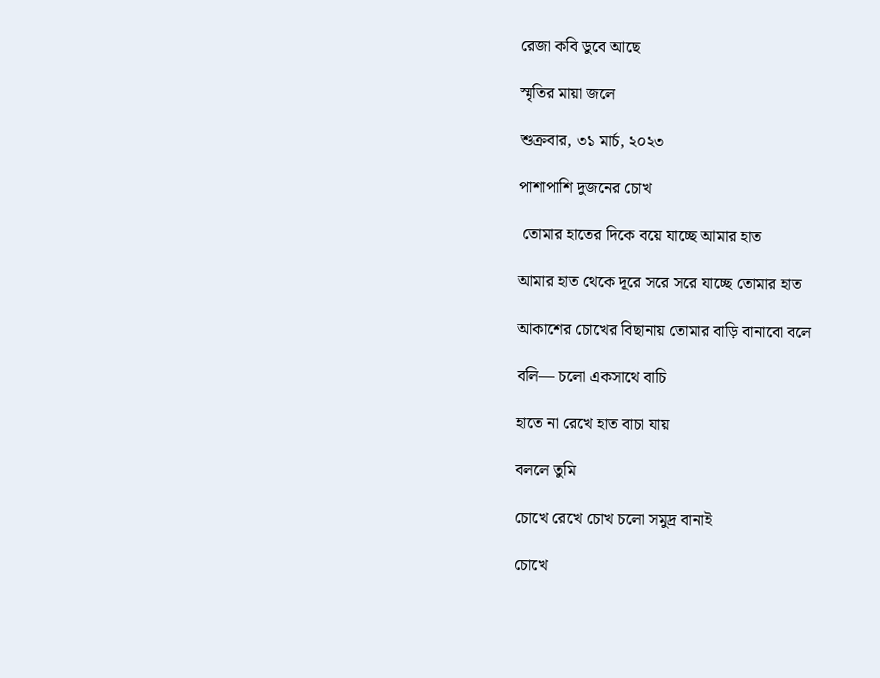রেজা কবি ডুবে আছে

স্মৃতির মায়া জলে

শুক্রবার, ৩১ মার্চ, ২০২৩

পাশাপাশি দুজনের চোখ

 তোমার হাতের দিকে বয়ে যাচ্ছে আমার হাত

আমার হাত থেকে দূরে সরে সরে যাচ্ছে তোমার হাত

আকাশের চোখের বিছানায় তোমার বাড়ি বানাবো বলে

বলি— চলো একসাথে বাচি

হাতে না রেখে হাত বাচা যায়

বললে তুমি

চোখে রেখে চোখ চলো সমুদ্র বানাই

চোখে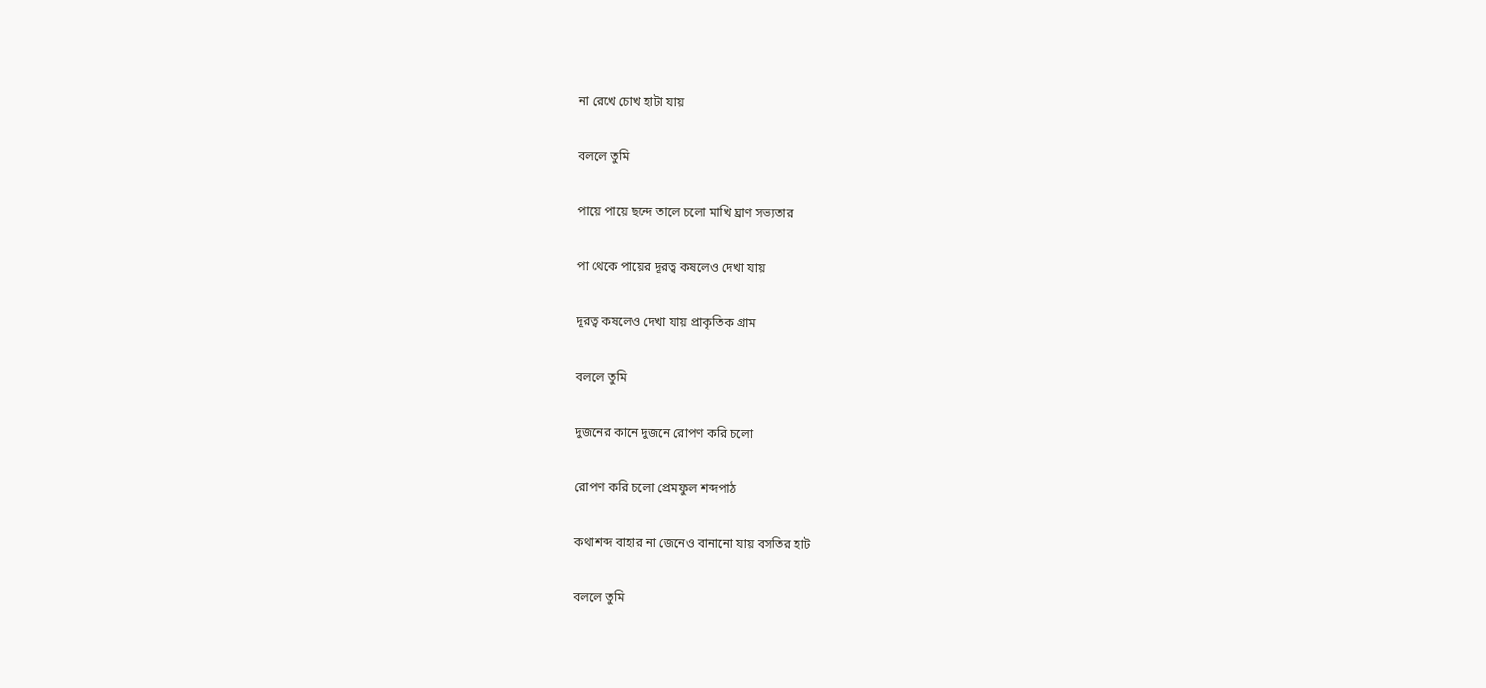না রেখে চোখ হাটা যায়

বললে তুমি

পায়ে পায়ে ছন্দে তালে চলো মাখি ঘ্রাণ সভ্যতার

পা থেকে পায়ের দূরত্ব কষলেও দেখা যায়

দূরত্ব কষলেও দেখা যায় প্রাকৃতিক গ্রাম

বললে তুমি

দুজনের কানে দুজনে রোপণ করি চলো

রোপণ করি চলো প্রেমফুল শব্দপাঠ

কথাশব্দ বাহার না জেনেও বানানো যায় বসতির হাট

বললে তুমি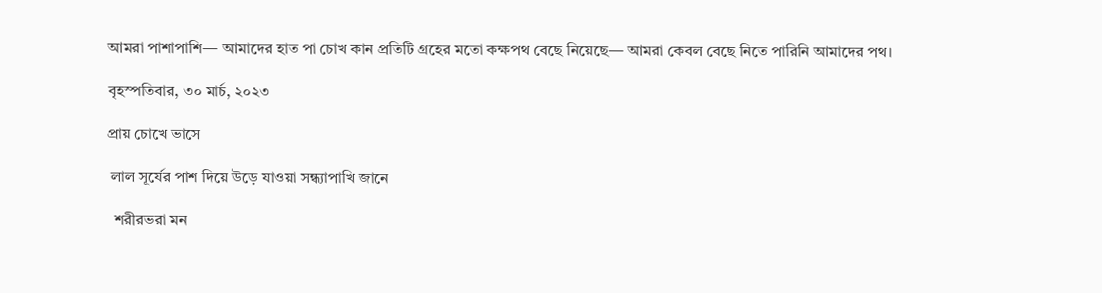আমরা পাশাপাশি— আমাদের হাত পা চোখ কান প্রতিটি গ্রহের মতো কক্ষপথ বেছে নিয়েছে— আমরা কেবল বেছে নিতে পারিনি আমাদের পথ।

বৃহস্পতিবার, ৩০ মার্চ, ২০২৩

প্রায় চোখে ভাসে

 লাল সূর্যের পাশ দিয়ে উড়ে যাওয়া সন্ধ্যাপাখি জানে

  শরীরভরা মন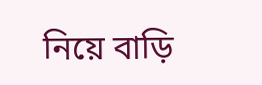নিয়ে বাড়ি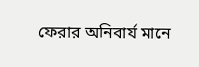ফেরার অনিবার্য মানে